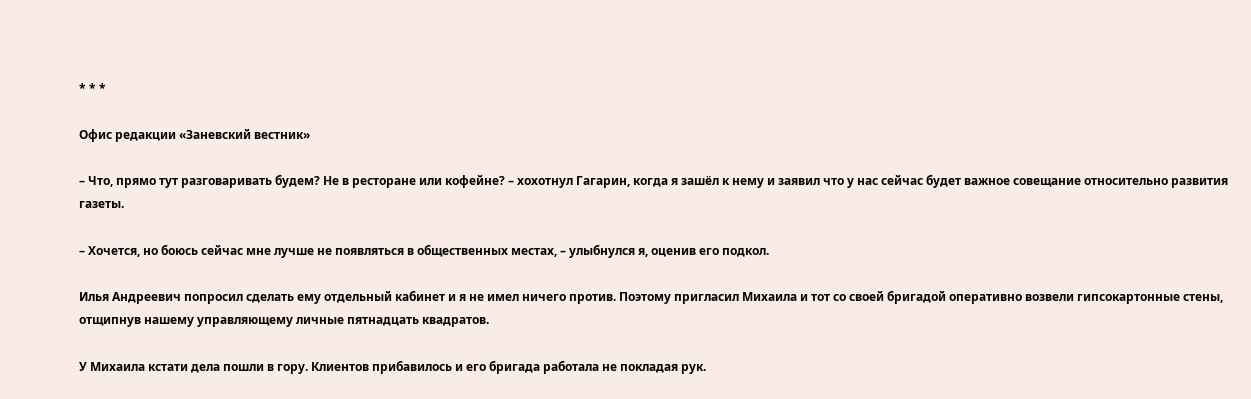* * *

Офис редакции «Заневский вестник»

– Что, прямо тут разговаривать будем? Не в ресторане или кофейне? – хохотнул Гагарин, когда я зашёл к нему и заявил что у нас сейчас будет важное совещание относительно развития газеты.

– Хочется, но боюсь сейчас мне лучше не появляться в общественных местах, – улыбнулся я, оценив его подкол.

Илья Андреевич попросил сделать ему отдельный кабинет и я не имел ничего против. Поэтому пригласил Михаила и тот со своей бригадой оперативно возвели гипсокартонные стены, отщипнув нашему управляющему личные пятнадцать квадратов.

У Михаила кстати дела пошли в гору. Клиентов прибавилось и его бригада работала не покладая рук.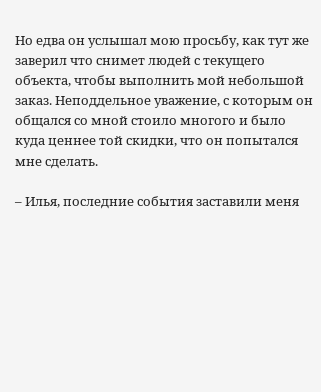Но едва он услышал мою просьбу, как тут же заверил что снимет людей с текущего объекта, чтобы выполнить мой небольшой заказ. Неподдельное уважение, с которым он общался со мной стоило многого и было куда ценнее той скидки, что он попытался мне сделать.

– Илья, последние события заставили меня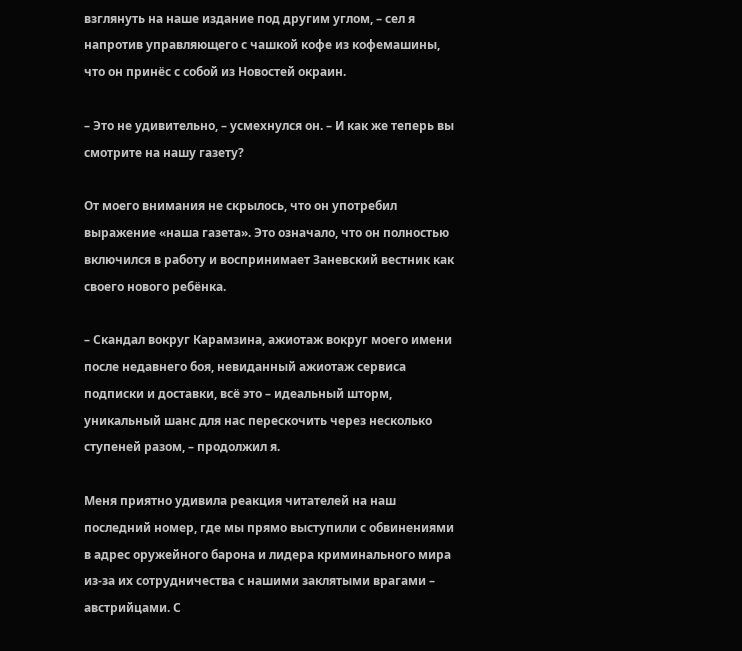взглянуть на наше издание под другим углом, – сел я напротив управляющего с чашкой кофе из кофемашины, что он принёс с собой из Новостей окраин.

– Это не удивительно, – усмехнулся он. – И как же теперь вы смотрите на нашу газету?

От моего внимания не скрылось, что он употребил выражение «наша газета». Это означало, что он полностью включился в работу и воспринимает Заневский вестник как своего нового ребёнка.

– Скандал вокруг Карамзина, ажиотаж вокруг моего имени после недавнего боя, невиданный ажиотаж сервиса подписки и доставки, всё это – идеальный шторм, уникальный шанс для нас перескочить через несколько ступеней разом, – продолжил я.

Меня приятно удивила реакция читателей на наш последний номер, где мы прямо выступили с обвинениями в адрес оружейного барона и лидера криминального мира из‑за их сотрудничества с нашими заклятыми врагами – австрийцами. С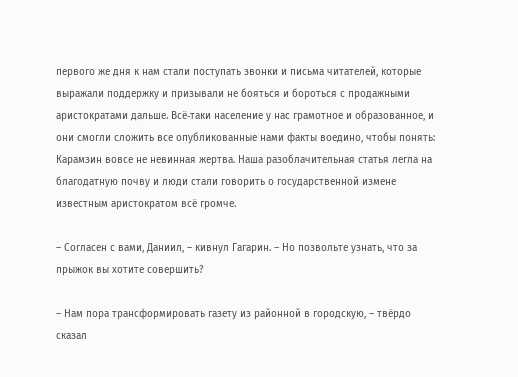первого же дня к нам стали поступать звонки и письма читателей, которые выражали поддержку и призывали не бояться и бороться с продажными аристократами дальше. Всё‑таки население у нас грамотное и образованное, и они смогли сложить все опубликованные нами факты воедино, чтобы понять: Карамзин вовсе не невинная жертва. Наша разоблачительная статья легла на благодатную почву и люди стали говорить о государственной измене известным аристократом всё громче.

– Согласен с вами, Даниил, – кивнул Гагарин. – Но позвольте узнать, что за прыжок вы хотите совершить?

– Нам пора трансформировать газету из районной в городскую, – твёрдо сказал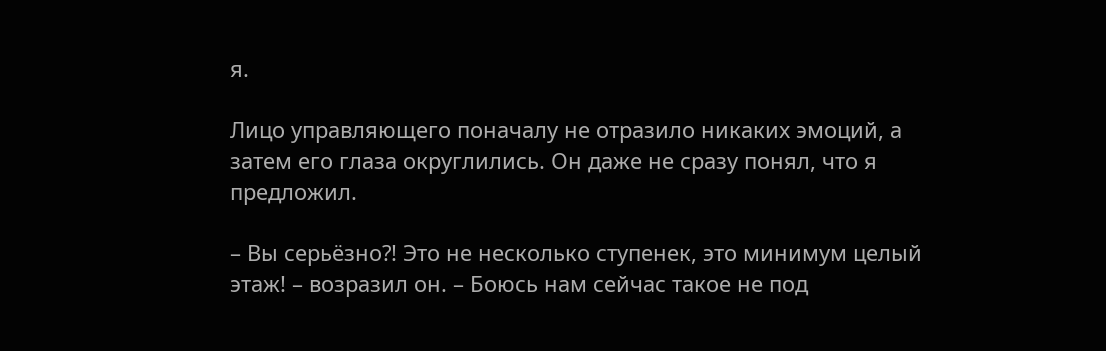я.

Лицо управляющего поначалу не отразило никаких эмоций, а затем его глаза округлились. Он даже не сразу понял, что я предложил.

– Вы серьёзно⁈ Это не несколько ступенек, это минимум целый этаж! – возразил он. – Боюсь нам сейчас такое не под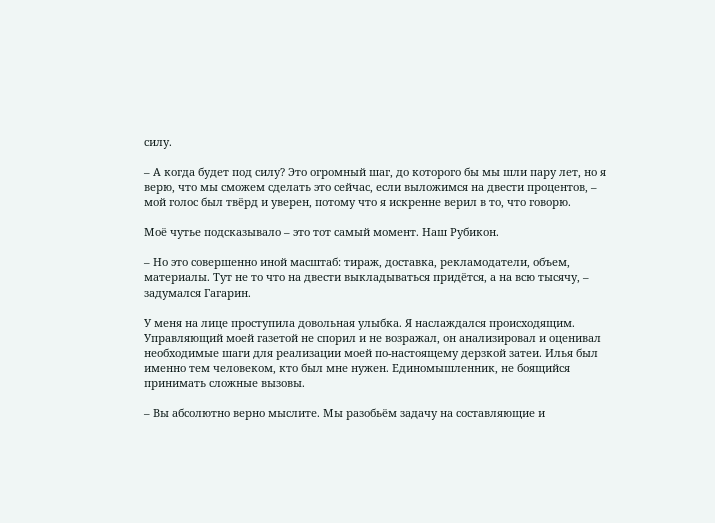силу.

– А когда будет под силу? Это огромный шаг, до которого бы мы шли пару лет, но я верю, что мы сможем сделать это сейчас, если выложимся на двести процентов, – мой голос был твёрд и уверен, потому что я искренне верил в то, что говорю.

Моё чутье подсказывало – это тот самый момент. Наш Рубикон.

– Но это совершенно иной масштаб: тираж, доставка, рекламодатели, объем, материалы. Тут не то что на двести выкладываться придётся, а на всю тысячу, – задумался Гагарин.

У меня на лице проступила довольная улыбка. Я наслаждался происходящим. Управляющий моей газетой не спорил и не возражал, он анализировал и оценивал необходимые шаги для реализации моей по‑настоящему дерзкой затеи. Илья был именно тем человеком, кто был мне нужен. Единомышленник, не боящийся принимать сложные вызовы.

– Вы абсолютно верно мыслите. Мы разобьём задачу на составляющие и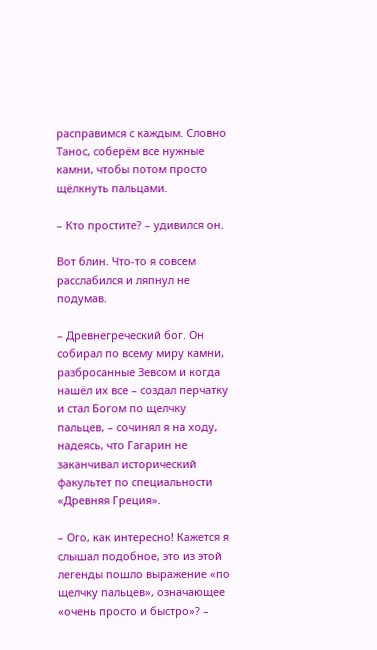расправимся с каждым. Словно Танос, соберём все нужные камни, чтобы потом просто щёлкнуть пальцами.

– Кто простите? – удивился он.

Вот блин. Что‑то я совсем расслабился и ляпнул не подумав.

– Древнегреческий бог. Он собирал по всему миру камни, разбросанные Зевсом и когда нашёл их все – создал перчатку и стал Богом по щелчку пальцев, – сочинял я на ходу, надеясь, что Гагарин не заканчивал исторический факультет по специальности «Древняя Греция».

– Ого, как интересно! Кажется я слышал подобное, это из этой легенды пошло выражение «по щелчку пальцев», означающее «очень просто и быстро»? –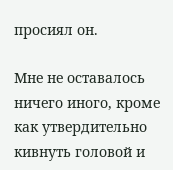просиял он.

Мне не оставалось ничего иного, кроме как утвердительно кивнуть головой и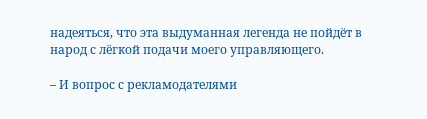надеяться, что эта выдуманная легенда не пойдёт в народ с лёгкой подачи моего управляющего.

– И вопрос с рекламодателями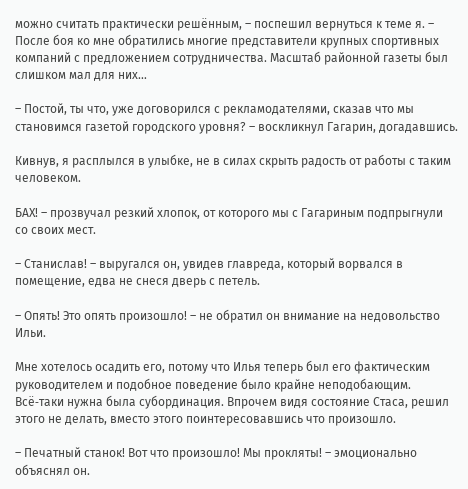можно считать практически решённым, – поспешил вернуться к теме я. – После боя ко мне обратились многие представители крупных спортивных компаний с предложением сотрудничества. Масштаб районной газеты был слишком мал для них…

– Постой, ты что, уже договорился с рекламодателями, сказав что мы становимся газетой городского уровня? – воскликнул Гагарин, догадавшись.

Кивнув, я расплылся в улыбке, не в силах скрыть радость от работы с таким человеком.

БАХ! – прозвучал резкий хлопок, от которого мы с Гагариным подпрыгнули со своих мест.

– Станислав! – выругался он, увидев главреда, который ворвался в помещение, едва не снеся дверь с петель.

– Опять! Это опять произошло! – не обратил он внимание на недовольство Ильи.

Мне хотелось осадить его, потому что Илья теперь был его фактическим руководителем и подобное поведение было крайне неподобающим. Всё‑таки нужна была субординация. Впрочем видя состояние Стаса, решил этого не делать, вместо этого поинтересовавшись что произошло.

– Печатный станок! Вот что произошло! Мы прокляты! – эмоционально объяснял он.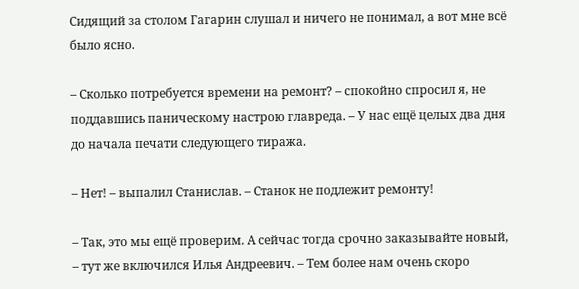Сидящий за столом Гагарин слушал и ничего не понимал, а вот мне всё было ясно.

– Сколько потребуется времени на ремонт? – спокойно спросил я, не поддавшись паническому настрою главреда. – У нас ещё целых два дня до начала печати следующего тиража.

– Нет! – выпалил Станислав. – Станок не подлежит ремонту!

– Так, это мы ещё проверим. А сейчас тогда срочно заказывайте новый, – тут же включился Илья Андреевич. – Тем более нам очень скоро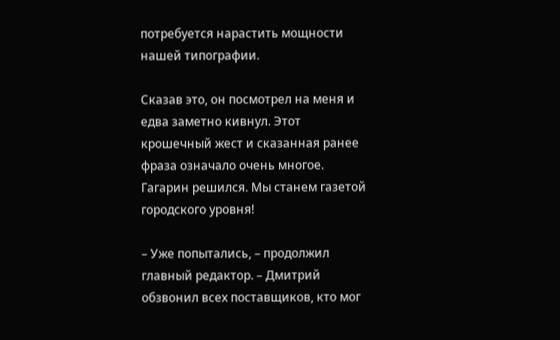потребуется нарастить мощности нашей типографии.

Сказав это, он посмотрел на меня и едва заметно кивнул. Этот крошечный жест и сказанная ранее фраза означало очень многое. Гагарин решился. Мы станем газетой городского уровня!

– Уже попытались, – продолжил главный редактор. – Дмитрий обзвонил всех поставщиков, кто мог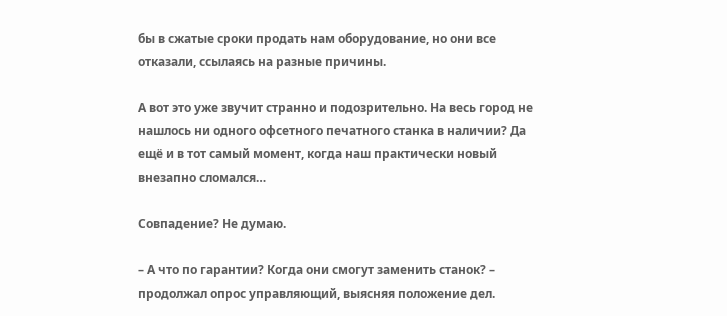бы в сжатые сроки продать нам оборудование, но они все отказали, ссылаясь на разные причины.

А вот это уже звучит странно и подозрительно. На весь город не нашлось ни одного офсетного печатного станка в наличии? Да ещё и в тот самый момент, когда наш практически новый внезапно сломался…

Совпадение? Не думаю.

– А что по гарантии? Когда они смогут заменить станок? – продолжал опрос управляющий, выясняя положение дел.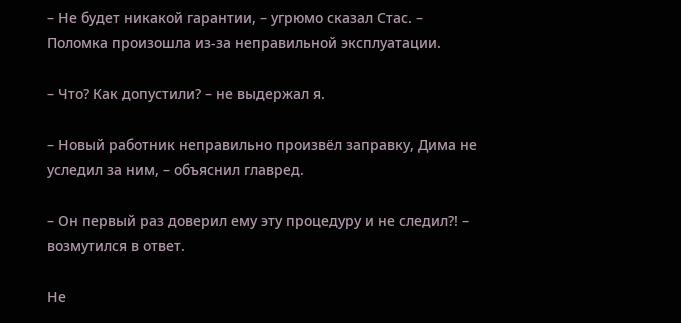– Не будет никакой гарантии, – угрюмо сказал Стас. – Поломка произошла из‑за неправильной эксплуатации.

– Что? Как допустили? – не выдержал я.

– Новый работник неправильно произвёл заправку, Дима не уследил за ним, – объяснил главред.

– Он первый раз доверил ему эту процедуру и не следил⁈ – возмутился в ответ.

Не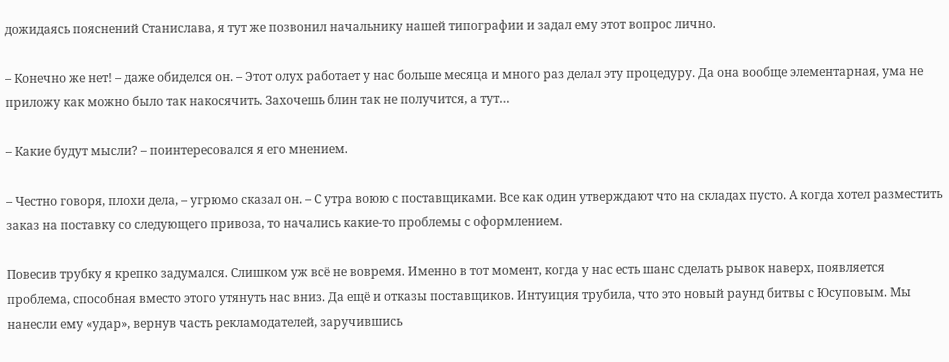дожидаясь пояснений Станислава, я тут же позвонил начальнику нашей типографии и задал ему этот вопрос лично.

– Конечно же нет! – даже обиделся он. – Этот олух работает у нас больше месяца и много раз делал эту процедуру. Да она вообще элементарная, ума не приложу как можно было так накосячить. Захочешь блин так не получится, а тут…

– Какие будут мысли? – поинтересовался я его мнением.

– Честно говоря, плохи дела, – угрюмо сказал он. – С утра воюю с поставщиками. Все как один утверждают что на складах пусто. А когда хотел разместить заказ на поставку со следующего привоза, то начались какие‑то проблемы с оформлением.

Повесив трубку я крепко задумался. Слишком уж всё не вовремя. Именно в тот момент, когда у нас есть шанс сделать рывок наверх, появляется проблема, способная вместо этого утянуть нас вниз. Да ещё и отказы поставщиков. Интуиция трубила, что это новый раунд битвы с Юсуповым. Мы нанесли ему «удар», вернув часть рекламодателей, заручившись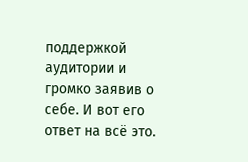поддержкой аудитории и громко заявив о себе. И вот его ответ на всё это.